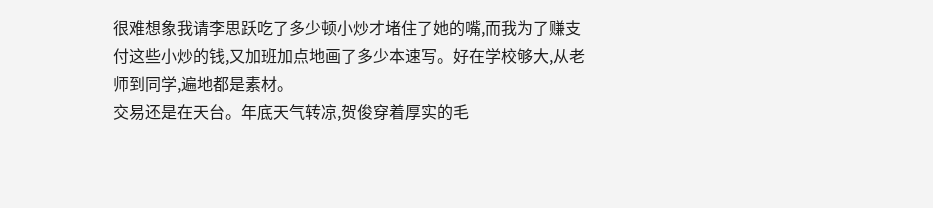很难想象我请李思跃吃了多少顿小炒才堵住了她的嘴,而我为了赚支付这些小炒的钱,又加班加点地画了多少本速写。好在学校够大,从老师到同学,遍地都是素材。
交易还是在天台。年底天气转凉,贺俊穿着厚实的毛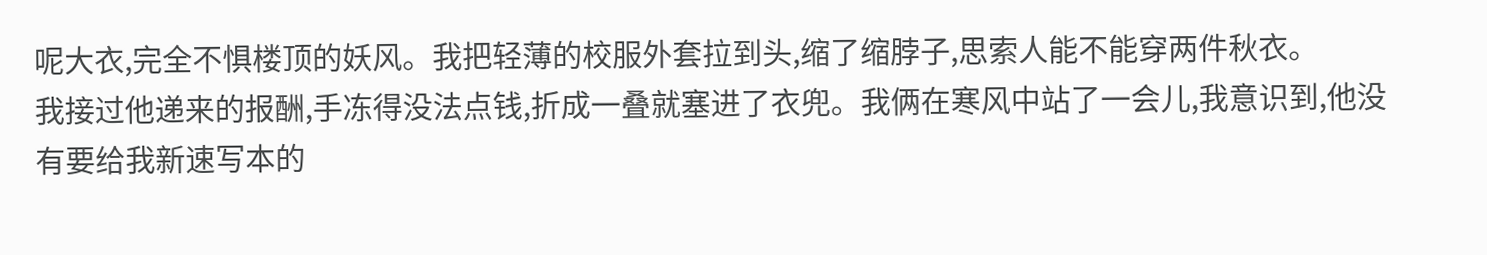呢大衣,完全不惧楼顶的妖风。我把轻薄的校服外套拉到头,缩了缩脖子,思索人能不能穿两件秋衣。
我接过他递来的报酬,手冻得没法点钱,折成一叠就塞进了衣兜。我俩在寒风中站了一会儿,我意识到,他没有要给我新速写本的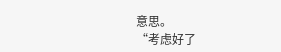意思。
“考虑好了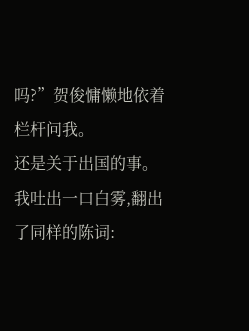吗?”贺俊慵懒地依着栏杆问我。
还是关于出国的事。我吐出一口白雾,翻出了同样的陈词: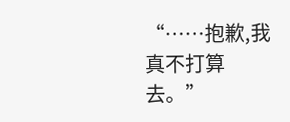“……抱歉,我真不打算去。”